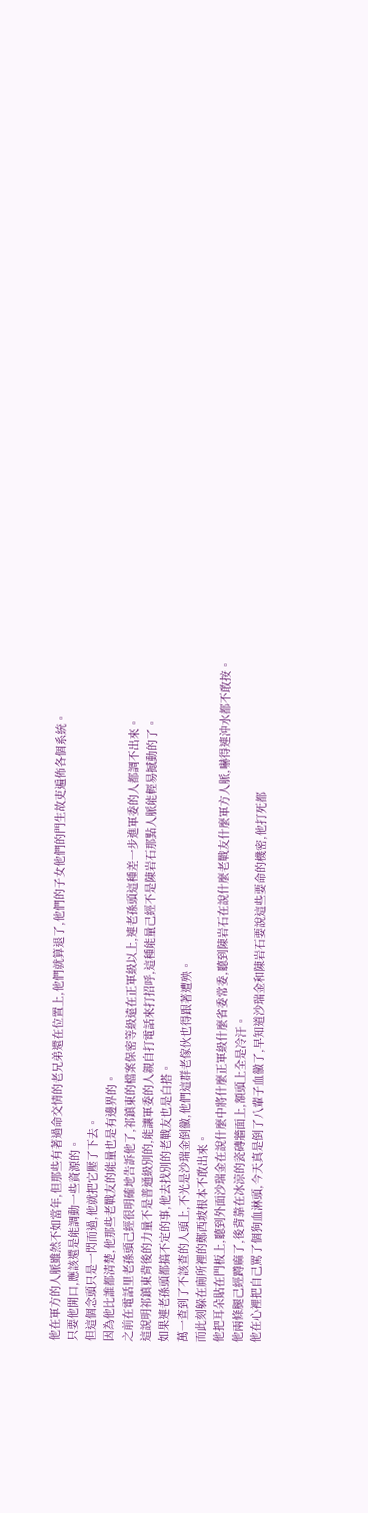他在軍方的人脈雖然不如當年,但那些有著過命交情的老兄弟還在位置上,他們就算退了,他們的子女他們的門生故吏遍佈各個系統。
只要他開口,應該還是能調動一些資源的。
但這個念頭只是一閃而過,他就把它壓了下去。
因為他比誰都清楚,他那些老戰友的能量也是有邊界的。
之前在電話里老孫頭己經很明確地告訴他了,祁鎮東的檔案保密等級遠在正軍級以上,連老孫頭這種差一步進軍委的人都調不出來。
這說明祁鎮東背後的力量不是普通級別的,能讓軍委的人親自打電話來打招呼,這種能量己經不是陳岩石那點人脈能輕易撼動的了。
如果連老孫頭都搞不定的事,他去找別的老戰友也是白搭。
萬一查到了不該查的人頭上,不光是沙瑞金倒黴,他們這群老傢伙也得跟著遭殃。
而此刻躲在廁所裡的鄭西坡根本不敢出來。
他把耳朵貼在門板上,聽到外面沙瑞金在說什麼中將什麼正軍級什麼省委常委,聽到陳岩石在說什麼老戰友什麼軍方人脈,嚇得連沖水都不敢按。
他兩條腿己經蹲麻了,後背靠在冰涼的瓷磚牆面上,額頭上全是冷汗。
他在心裡把自己罵了個狗血淋頭,今天真是倒了八輩子血黴了,早知道沙瑞金和陳岩石要說這些要命的機密,他打死都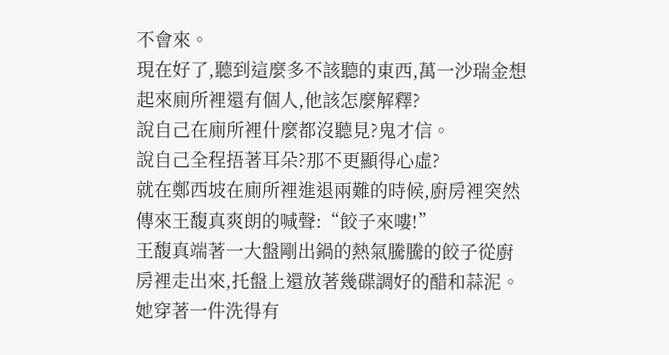不會來。
現在好了,聽到這麼多不該聽的東西,萬一沙瑞金想起來廁所裡還有個人,他該怎麼解釋?
說自己在廁所裡什麼都沒聽見?鬼才信。
說自己全程捂著耳朵?那不更顯得心虛?
就在鄭西坡在廁所裡進退兩難的時候,廚房裡突然傳來王馥真爽朗的喊聲:“餃子來嘍!”
王馥真端著一大盤剛出鍋的熱氣騰騰的餃子從廚房裡走出來,托盤上還放著幾碟調好的醋和蒜泥。
她穿著一件洗得有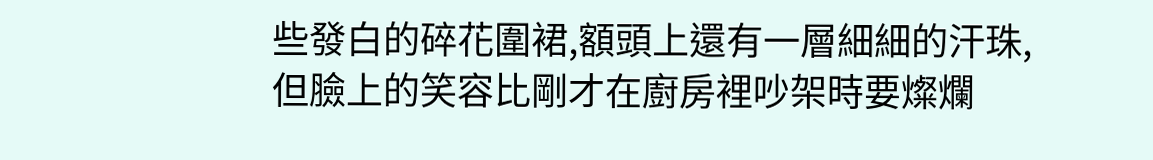些發白的碎花圍裙,額頭上還有一層細細的汗珠,但臉上的笑容比剛才在廚房裡吵架時要燦爛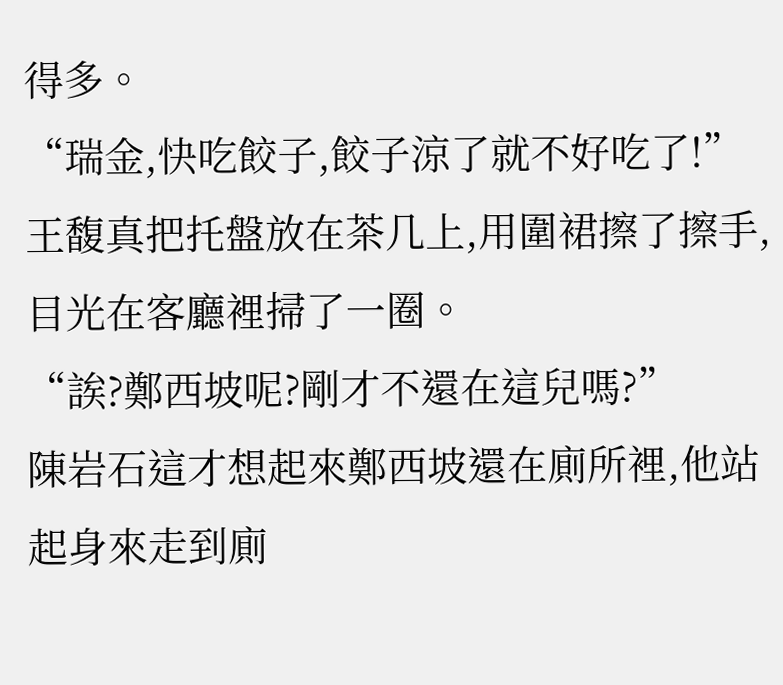得多。
“瑞金,快吃餃子,餃子涼了就不好吃了!”
王馥真把托盤放在茶几上,用圍裙擦了擦手,目光在客廳裡掃了一圈。
“誒?鄭西坡呢?剛才不還在這兒嗎?”
陳岩石這才想起來鄭西坡還在廁所裡,他站起身來走到廁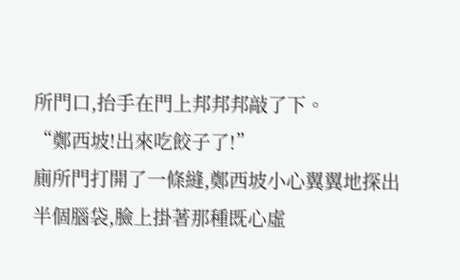所門口,抬手在門上邦邦邦敲了下。
“鄭西坡!出來吃餃子了!”
廁所門打開了一條縫,鄭西坡小心翼翼地探出半個腦袋,臉上掛著那種既心虛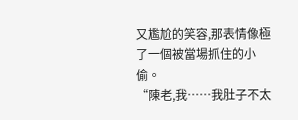又尷尬的笑容,那表情像極了一個被當場抓住的小偷。
“陳老,我……我肚子不太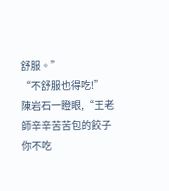舒服。”
“不舒服也得吃!”
陳岩石一瞪眼,“王老師辛辛苦苦包的餃子你不吃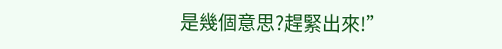是幾個意思?趕緊出來!”